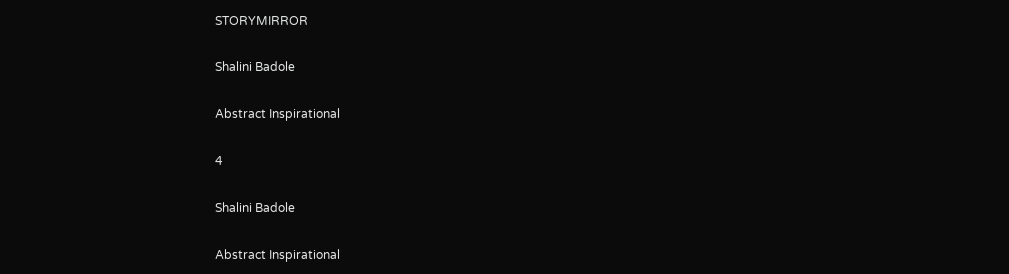STORYMIRROR

Shalini Badole

Abstract Inspirational

4

Shalini Badole

Abstract Inspirational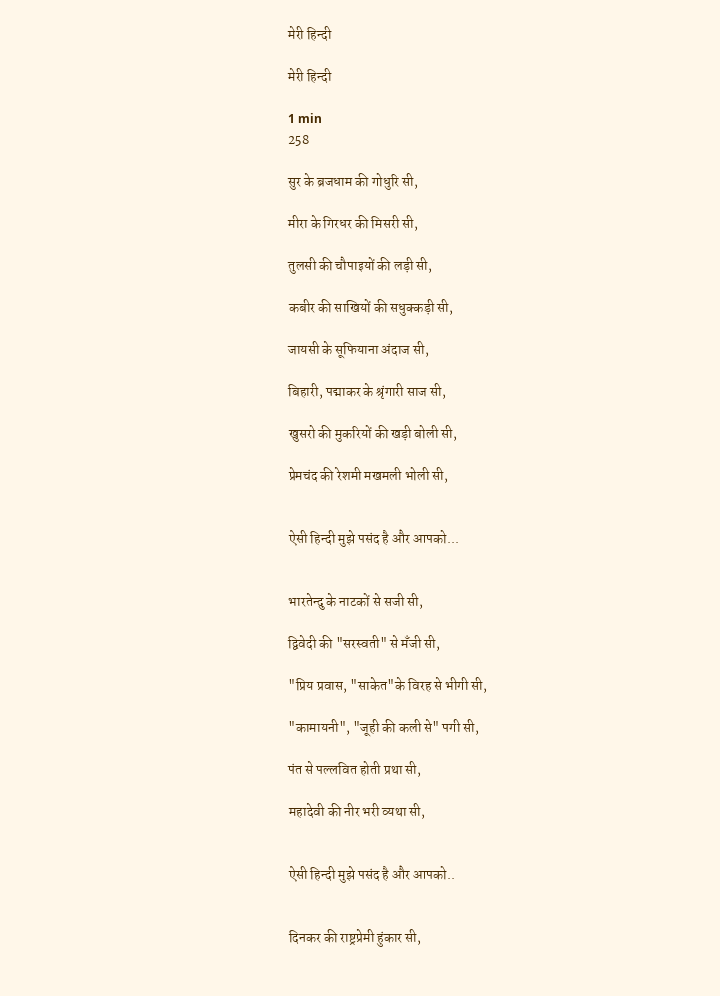मेरी हिन्दी

मेरी हिन्दी

1 min
258

सुर के ब्रजधाम की गोधुरि सी,

मीरा के गिरधर की मिसरी सी,

तुलसी की चौपाइयों की लड़ी सी,

कबीर की साखियों की सधुक्कड़ी सी,

जायसी के सूफियाना अंदाज सी,

बिहारी, पद्माकर के श्रृंगारी साज सी,

खुसरो की मुकरियों की खड़ी बोली सी,

प्रेमचंद की रेशमी मखमली भोली सी,


ऐसी हिन्दी मुझे पसंद है और आपको...


भारतेन्दु के नाटकों से सजी सी,

द्विवेदी की "सरस्वती" से मँजी सी,

"प्रिय प्रवास, "साकेत"के विरह से भीगी सी,

"कामायनी", "जूही की कली से" पगी सी,

पंत से पल्लवित होती प्रथा सी,

महादेवी की नीर भरी व्यथा सी,


ऐसी हिन्दी मुझे पसंद है और आपको..


दिनकर की राष्ट्रप्रेमी हुंकार सी,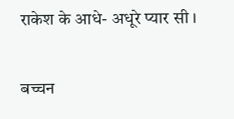राकेश के आधे- अधूरे प्यार सी ।

बच्चन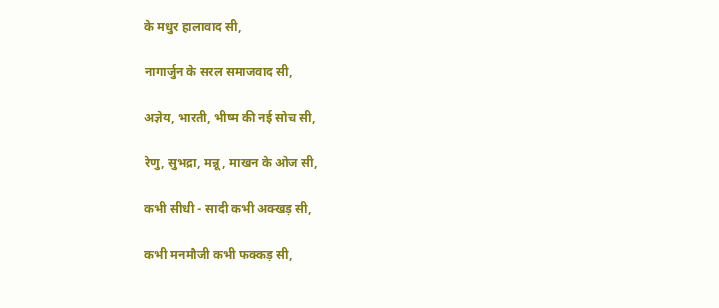के मधुर हालावाद सी,

नागार्जुन के सरल समाजवाद सी,

अज्ञेय, भारती, भीष्म की नई सोच सी,

रेणु, सुभद्रा, मन्नू, माखन के ओज सी,

कभी सीधी - सादी कभी अक्खड़ सी,

कभी मनमौजी कभी फक्कड़ सी,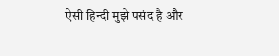ऐसी हिन्दी मुझे पसंद है और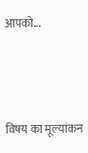आपको...



विषय का मूल्यांकन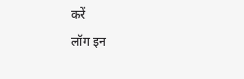करें
लॉग इन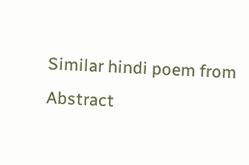Similar hindi poem from Abstract